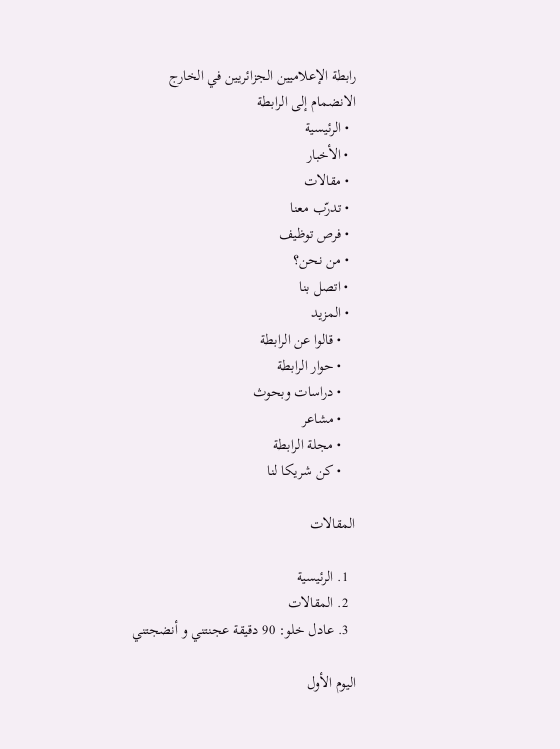رابطة الإعلاميين الجزائريين في الخارج
الانضمام إلى الرابطة
  • الرئيسية
  • الأخبار
  • مقالات
  • تدرّب معنا
  • فرص توظيف
  • من نحن؟
  • اتصل بنا
  • المزيد
    • قالوا عن الرابطة
    • حوار الرابطة
    • دراسات وبحوث
    • مشاعر
    • مجلة الرابطة
    • كن شريكا لنا

المقالات

  1. الرئيسية
  2. المقالات
  3. عادل خلو: 90 دقيقة عجنتني و أنضجتني

اليوم الأول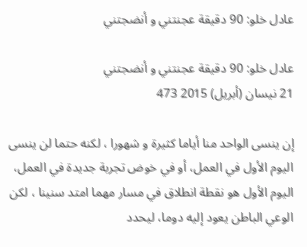عادل خلو: 90 دقيقة عجنتني و أنضجتني

عادل خلو: 90 دقيقة عجنتني و أنضجتني
21 نيسان (أبريل) 2015 473

إن ينسى الواحد منا أياما كثيرة و شهورا ، لكنه حتما لن ينسى اليوم الأول في العمل، أو في خوض تجربة جديدة في العمل، اليوم الأول هو نقطة انطلاق في مسار مهما امتد سنينا ، لكن الوعي الباطن يعود إليه دوما، ليحدد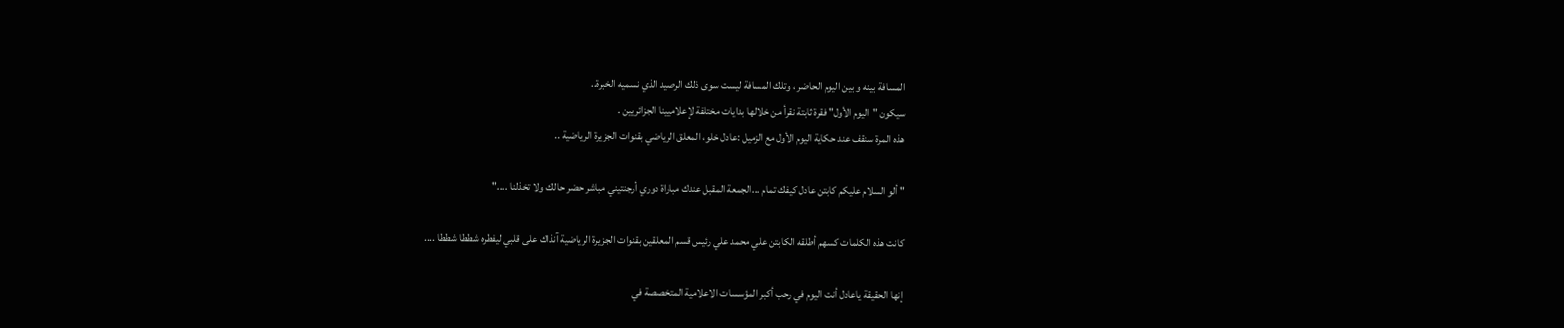المسافة بينه و بين اليوم الحاضر ، وتلك المسافة ليست سوى ذلك الرصيد الذي نسميه الخبرة..
سيكون "اليوم الأول" فقرة ثابتة نقرأ من خلالها بدايات مختلفة لإعلاميينا الجزائريين .
هذه المرة سنقف عند حكاية اليوم الأول مع الزميل :عادل خلو، المعلق الرياضي بقنوات الجزيرة الرياضية ..

" ألو السلام عليكم كابتن عادل كيفك تمام ...الجمعة المقبل عندك مباراة دوري أرجنتيني مباشر حضر حالك ولا تخذلنا ...."

كانت هذه الكلمات كسهم أطلقه الكابتن علي محمد علي رئيس قسم المعلقين بقنوات الجزيرة الرياضية آنذاك على قلبي ليفطره شططا شططا ....

إنها الحقيقة ياعادل أنت اليوم في رحب أكبر المؤسسات الاعلامية المتخصصة في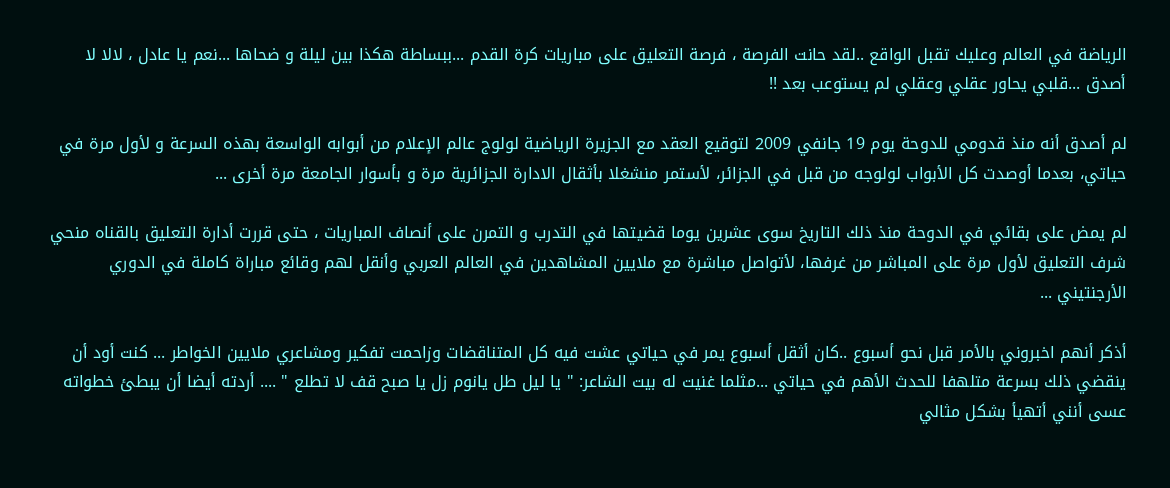الرياضة في العالم وعليك تقبل الواقع ..لقد حانت الفرصة ، فرصة التعليق على مباريات كرة القدم ...ببساطة هكذا بين ليلة و ضحاها ...نعم يا عادل ، لالا لا أصدق ...قلبي يحاور عقلي وعقلي لم يستوعب بعد !!

لم أصدق أنه منذ قدومي للدوحة يوم 19 جانفي 2009 لتوقيع العقد مع الجزيرة الرياضية لولوج عالم الإعلام من أبوابه الواسعة بهذه السرعة و لأول مرة في حياتي، بعدما أوصدت كل الأبواب لولوجه من قبل في الجزائر، لأستمر منشغلا بأثقال الادارة الجزائرية مرة و بأسوار الجامعة مرة أخرى ...

لم يمض على بقائي في الدوحة منذ ذلك التاريخ سوى عشرين يوما قضيتها في التدرب و التمرن على أنصاف المباريات ، حتى قررت أدارة التعليق بالقناه منحي شرف التعليق لأول مرة على المباشر من غرفها، لأتواصل مباشرة مع ملايين المشاهدين في العالم العربي وأنقل لهم وقائع مباراة كاملة في الدوري الأرجنتيني ...

أذكر أنهم اخبروني بالأمر قبل نحو أسبوع ..كان أثقل أسبوع يمر في حياتي عشت فيه كل المتناقضات وزاحمت تفكير ومشاعري ملايين الخواطر ... كنت أود أن ينقضي ذلك بسرعة متلهفا للحدث الأهم في حياتي ...مثلما غنيت له بيت الشاعر: " يا ليل طل يانوم زل يا صبح قف لا تطلع " .... أردته أيضا أن يبطئ خطواته عسى أنني أتهيأ بشكل مثالي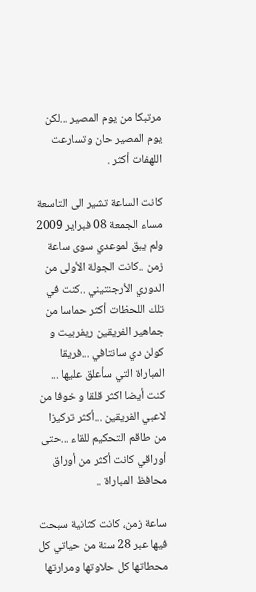مرتبكا من يوم المصير ...لكن يوم المصير حان وتسارعت اللهفات أكثر .

كانت الساعة تشير الى التاسعة مساء الجمعة 08 فبراير 2009 ولم يبق لموعدي سوى ساعة زمن ..كانت الجولة الأولى من الدوري الأرجنتيني ..كنت في تلك اللحظات أكثر حماسا من جماهير الفريقين ريفربيت و كولن دي سانتافي ...فريقا المباراة التي سأعلق عليها ... كنت أيضا اكثر قلقا و خوفا من لاعبي الفريقين ...أكثر تركيزا من طاقم التحكيم للقاء ...حتى أوراقي كانت أكثر من أوراق محافظ المباراة ..

ساعة زمن، كانت كثانية سبحت فيها عبر 28 سنة من حياتي كل محطاتها كل حلاوتها ومرارتها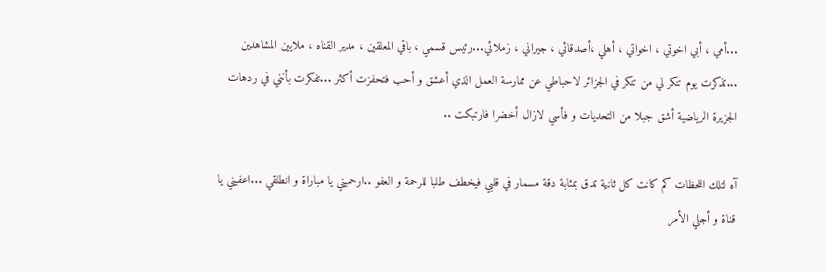...أمي ، أبي اخوتي ، اخواتي ، أهلي ،أصدقائي ، جيراني ، زملائي...رئيس قسمي ، باقي المعلقين ، مدير القناه ، ملايين المشاهدين ...تذكرت يوم تنكر لي من تنكر في الجزائر لاحباطي عن ممارسة العمل الذي أعشق و أحب فتحفزت أكثر ...تفكرت بأنني في ردهات الجزيرة الرياضية أشق جبلا من التحديات و فأسي لازال أخضرا فارتبكت ..

آه لتلك اللحظات كم كانت كل ثانية تدق بمثابة دقة مسمار في قلبي فيخطف طلبا للرحمة و العفو ..ارحميني يا مباراة و انطلقي ...اعفيني يا قناة و أجلي الأمر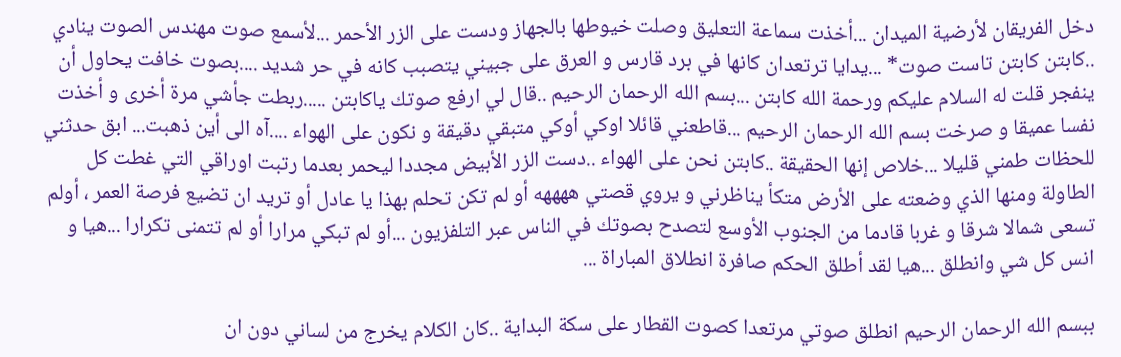دخل الفريقان لأرضية الميدان ...أخذت سماعة التعليق وصلت خيوطها بالجهاز ودست على الزر الأحمر ...لأسمع صوت مهندس الصوت ينادي ..كابتن كابتن تاست صوت* ...يدايا ترتعدان كانها في برد قارس و العرق على جبيني يتصبب كانه في حر شديد ....بصوت خافت يحاول أن ينفجر قلت له السلام عليكم ورحمة الله كابتن ...بسم الله الرحمان الرحيم ..قال لي ارفع صوتك ياكابتن .....ربطت جأشي مرة أخرى و أخذت نفسا عميقا و صرخت بسم الله الرحمان الرحيم ...قاطعني قائلا اوكي أوكي متبقي دقيقة و نكون على الهواء ....آه الى أين ذهبت... ابق حدثني للحظات طمني قليلا ...خلاص إنها الحقيقة ..كابتن نحن على الهواء ..دست الزر الأبيض مجددا ليحمر بعدما رتبت اوراقي التي غطت كل الطاولة ومنها الذي وضعته على الأرض متكأ يناظرني و يروي قصتي ههههه أو لم تكن تحلم بهذا يا عادل أو تريد ان تضيع فرصة العمر ، أولم تسعى شمالا شرقا و غربا قادما من الجنوب الأوسع لتصدح بصوتك في الناس عبر التلفزيون ...أو لم تبكي مرارا أو لم تتمنى تكرارا ...هيا و انس كل شي وانطلق ...هيا لقد أطلق الحكم صافرة انطلاق المباراة ...

ببسم الله الرحمان الرحيم انطلق صوتي مرتعدا كصوت القطار على سكة البداية ..كان الكلام يخرج من لساني دون ان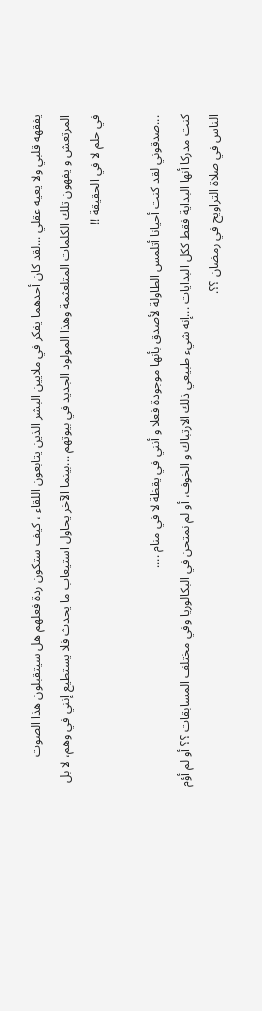يفقهه قلبي ولا يعيه عقلي ...لقد كان أحدهما يفكر في ملايين البشر الذين يتابعون اللقاء ، كيف ستكون ردة فعلهم هل سيتقبلون هذا الصوت المرتعش و يفهون تلك الكلمات المتلعثمة وهذا المولود الجديد في بيوتهم ...بينما الآخر يحاول استيعاب ما يحدث فلا يستطيع إنني في وهم، لا بل في حلم لا في الحقيقة !!

...صدقوني لقد كنت أحيانا أتلمس الطاولة لأصدق بأنها موجودة فعلا و أنني في يقظة لا في منام ....
كنت مدركا أنها البداية فقط ككل البدايات ...إنه شيء طبيعي ذلك الارتباك و الخوف، أو لم نمتحن في البكالوريا وفي مختلف المسابقات ؟؟ أو لم أؤم الناس في صلاة التراويح في رمضان ؟؟.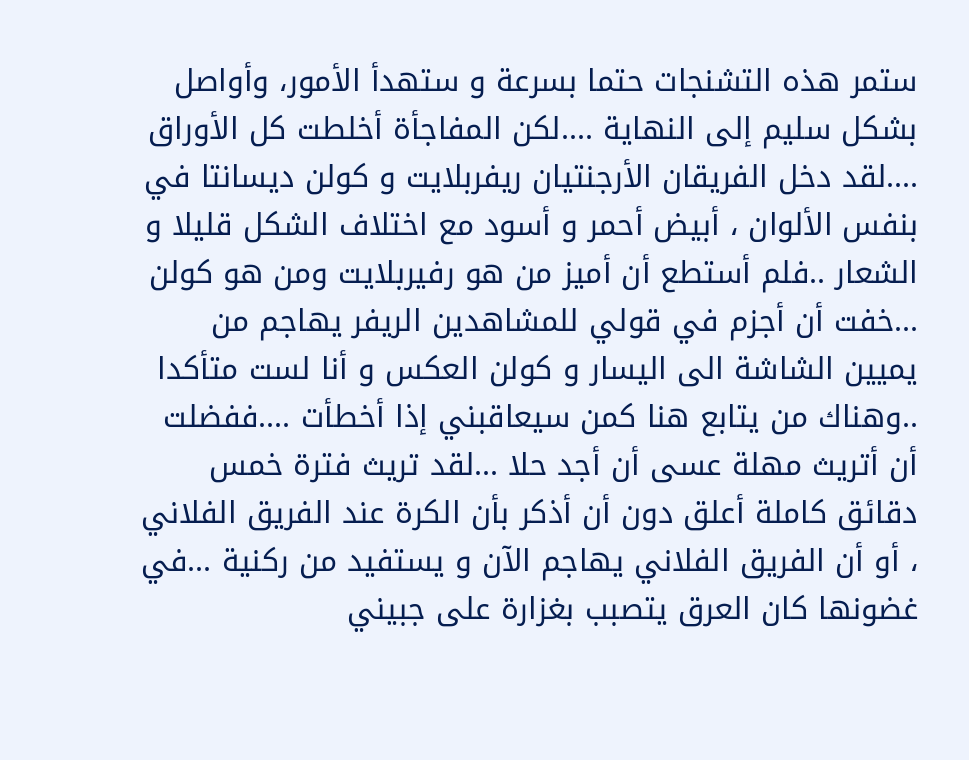ستمر هذه التشنجات حتما بسرعة و ستهدأ الأمور، وأواصل بشكل سليم إلى النهاية ....لكن المفاجأة أخلطت كل الأوراق ....لقد دخل الفريقان الأرجنتيان ريفربلايت و كولن ديسانتا في بنفس الألوان ، أبيض أحمر و أسود مع اختلاف الشكل قليلا و الشعار ..فلم أستطع أن أميز من هو رفيربلايت ومن هو كولن ...خفت أن أجزم في قولي للمشاهدين الريفر يهاجم من يميين الشاشة الى اليسار و كولن العكس و أنا لست متأكدا ..وهناك من يتابع هنا كمن سيعاقبني إذا أخطأت ....ففضلت أن أتريث مهلة عسى أن أجد حلا ...لقد تريث فترة خمس دقائق كاملة أعلق دون أن أذكر بأن الكرة عند الفريق الفلاني ، أو أن الفريق الفلاني يهاجم الآن و يستفيد من ركنية ...في غضونها كان العرق يتصبب بغزارة على جبيني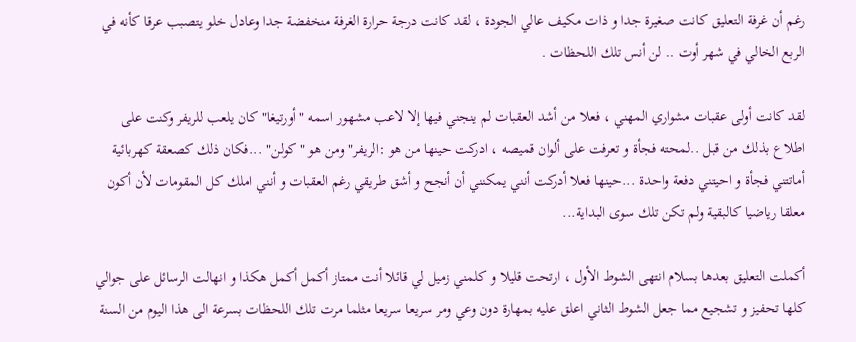رغم أن غرفة التعليق كانت صغيرة جدا و ذات مكيف عالي الجودة ، لقد كانت درجة حرارة الغرفة منخفضة جدا وعادل خلو يتصبب عرقا كأنه في الربع الخالي في شهر أوت .. لن أنس تلك اللحظات .

لقد كانت أولى عقبات مشواري المهني ، فعلا من أشد العقبات لم ينجني فيها إلا لاعب مشهور اسمه "أورتيغا" كان يلعب للريفر وكنت على اطلاع بذلك من قبل ..لمحته فجأة و تعرفت على ألوان قميصه ، ادركت حينها من هو :الريفر" ومن هو "كولن" ...فكان ذلك كصعقة كهربائية أماتتني فجأة و احيتني دفعة واحدة ...حينها فعلا أدركت أنني يمكنني أن أنجح و أشق طريقي رغم العقبات و أنني املك كل المقومات لأن أكون معلقا رياضيا كالبقية ولم تكن تلك سوى البداية...

أكملت التعليق بعدها بسلام انتهى الشوط الأول ، ارتحت قليلا و كلمني زميل لي قائلا أنت ممتاز أكمل أكمل هكذا و انهالت الرسائل على جوالي كلها تحفيز و تشجيع مما جعل الشوط الثاني اعلق عليه بمهارة دون وعي ومر سريعا سريعا مثلما مرت تلك اللحظات بسرعة الى هذا اليوم من السنة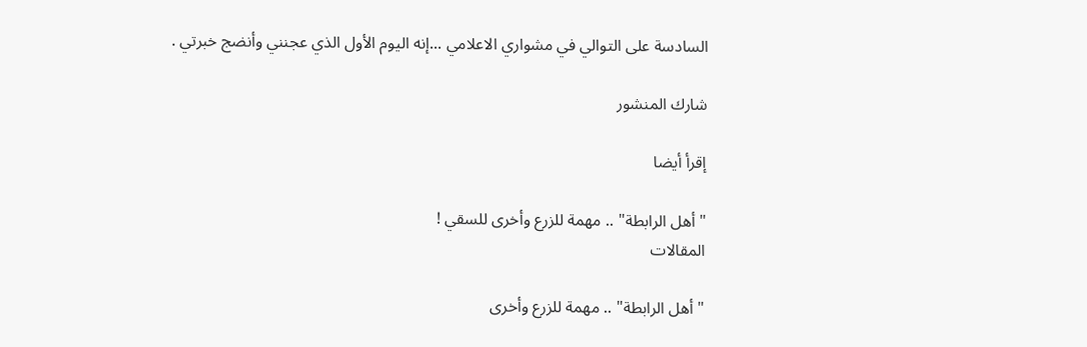السادسة على التوالي في مشواري الاعلامي ...إنه اليوم الأول الذي عجنني وأنضج خبرتي .

شارك المنشور

إقرأ أيضا

"أهل الرابطة" .. مهمة للزرع وأخرى للسقي !
المقالات

"أهل الرابطة" .. مهمة للزرع وأخرى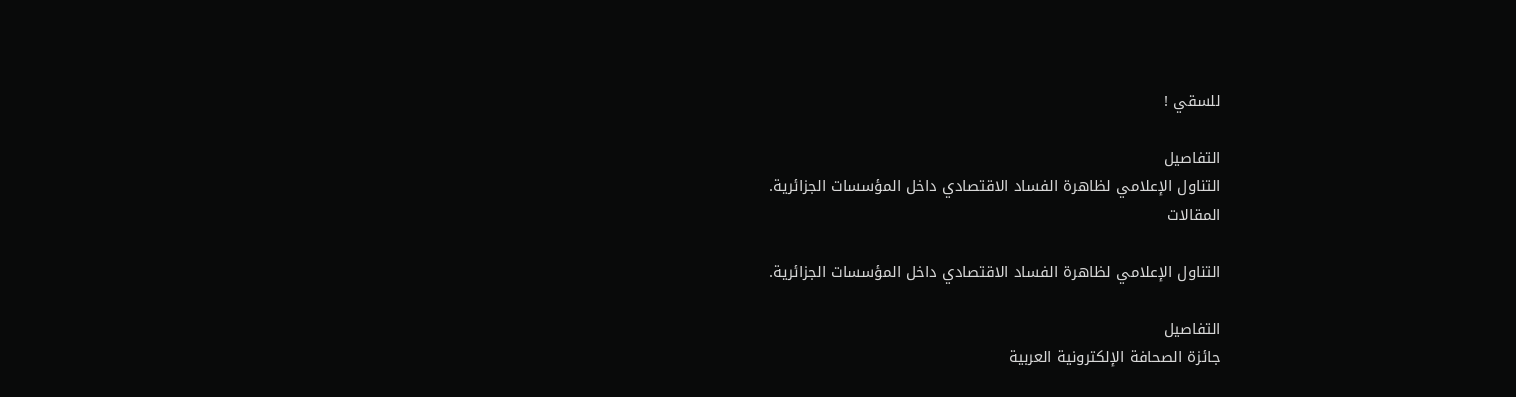للسقي !

التفاصيل
التناول الإعلامي لظاهرة الفساد الاقتصادي داخل المؤسسات الجزائرية.
المقالات

التناول الإعلامي لظاهرة الفساد الاقتصادي داخل المؤسسات الجزائرية.

التفاصيل
جائزة الصحافة الإلكترونية العربية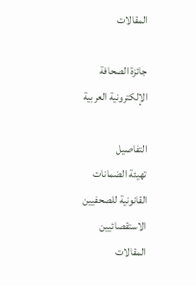المقالات

جائزة الصحافة الإلكترونية العربية

التفاصيل
تهيئة الضمانات القانونية للصحفيين الاستقصائيين
المقالات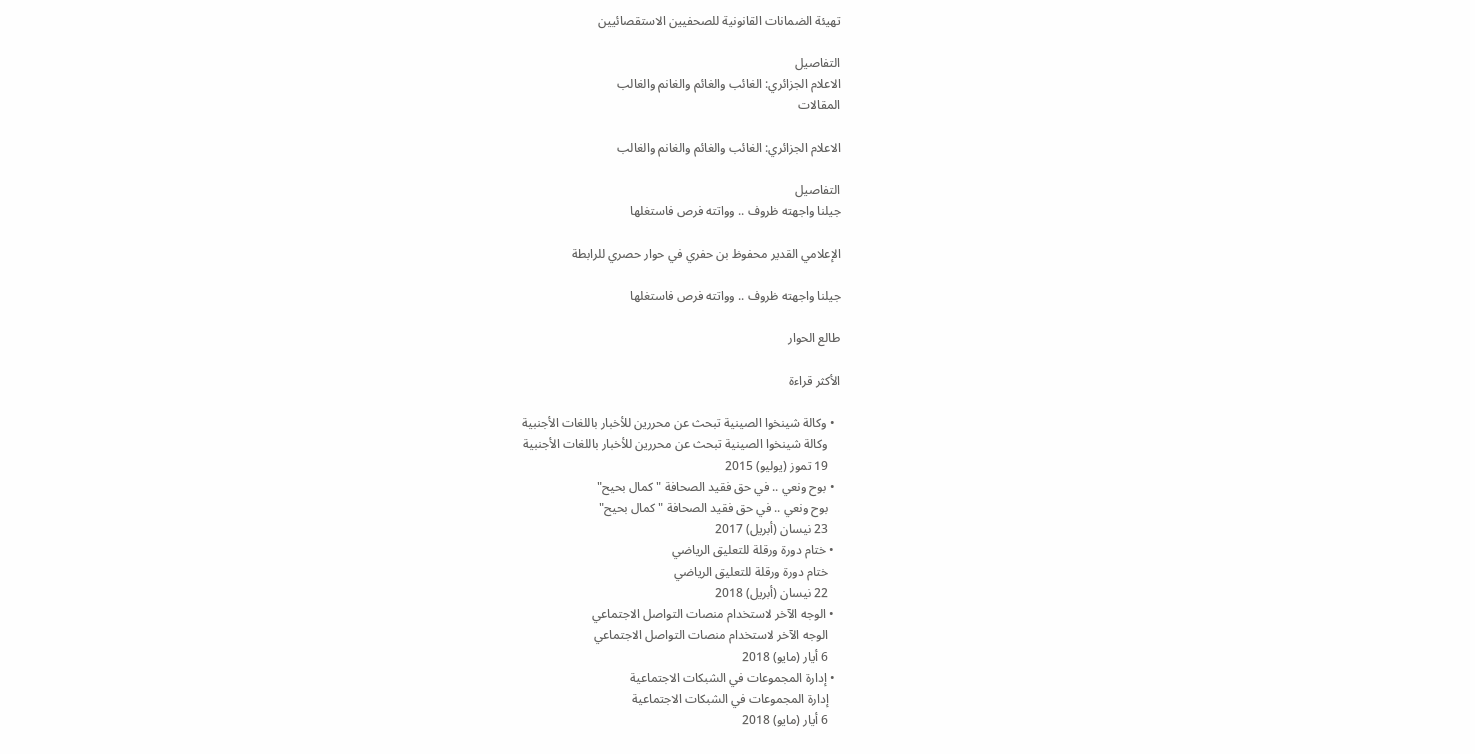تهيئة الضمانات القانونية للصحفيين الاستقصائيين

التفاصيل
الاعلام الجزائري: الغائب والغائم والغانم والغالب
المقالات

الاعلام الجزائري: الغائب والغائم والغانم والغالب

التفاصيل
جيلنا واجهته ظروف .. وواتته فرص فاستغلها

الإعلامي القدير محفوظ بن حفري في حوار حصري للرابطة

جيلنا واجهته ظروف .. وواتته فرص فاستغلها

طالع الحوار

الأكثر قراءة

  • وكالة شينخوا الصينية تبحث عن محررين للأخبار باللغات الأجنبية
    وكالة شينخوا الصينية تبحث عن محررين للأخبار باللغات الأجنبية
    19 تموز (يوليو) 2015
  • بوح ونعي .. في حق فقيد الصحافة " كمال بحيح"
    بوح ونعي .. في حق فقيد الصحافة " كمال بحيح"
    23 نيسان (أبريل) 2017
  • ختام دورة ورقلة للتعليق الرياضي
    ختام دورة ورقلة للتعليق الرياضي
    22 نيسان (أبريل) 2018
  • الوجه الآخر لاستخدام منصات التواصل الاجتماعي
    الوجه الآخر لاستخدام منصات التواصل الاجتماعي
    6 أيار (مايو) 2018
  • إدارة المجموعات في الشبكات الاجتماعية
    إدارة المجموعات في الشبكات الاجتماعية
    6 أيار (مايو) 2018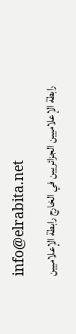info@elrabita.net
رابطة الإعلاميين الجزائريين في الخارج رابطة الإعلاميين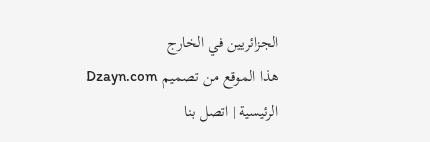الجزائريين في الخارج
هذا الموقع من تصميم Dzayn.com
الرئيسية | اتصل بنا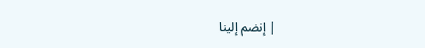| إنضم إلينا